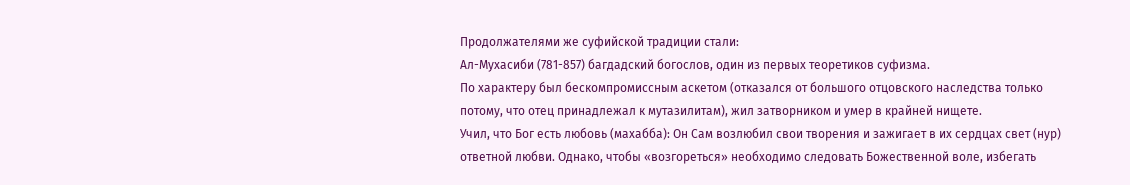Продолжателями же суфийской традиции стали:
Ал-Мухасиби (781-857) багдадский богослов, один из первых теоретиков суфизма.
По характеру был бескомпромиссным аскетом (отказался от большого отцовского наследства только потому, что отец принадлежал к мутазилитам), жил затворником и умер в крайней нищете.
Учил, что Бог есть любовь (махабба): Он Сам возлюбил свои творения и зажигает в их сердцах свет (нур) ответной любви. Однако, чтобы «возгореться» необходимо следовать Божественной воле, избегать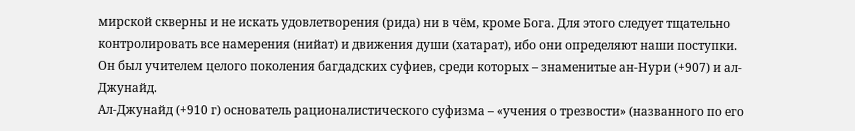мирской скверны и не искать удовлетворения (рида) ни в чём, кроме Бога. Для этого следует тщательно контролировать все намерения (нийат) и движения души (хатарат), ибо они определяют наши поступки.
Он был учителем целого поколения багдадских суфиев, среди которых – знаменитые ан-Нури (+907) и ал-Джунайд.
Ал-Джунайд (+910 г) основатель рационалистического суфизма – «учения о трезвости» (названного по его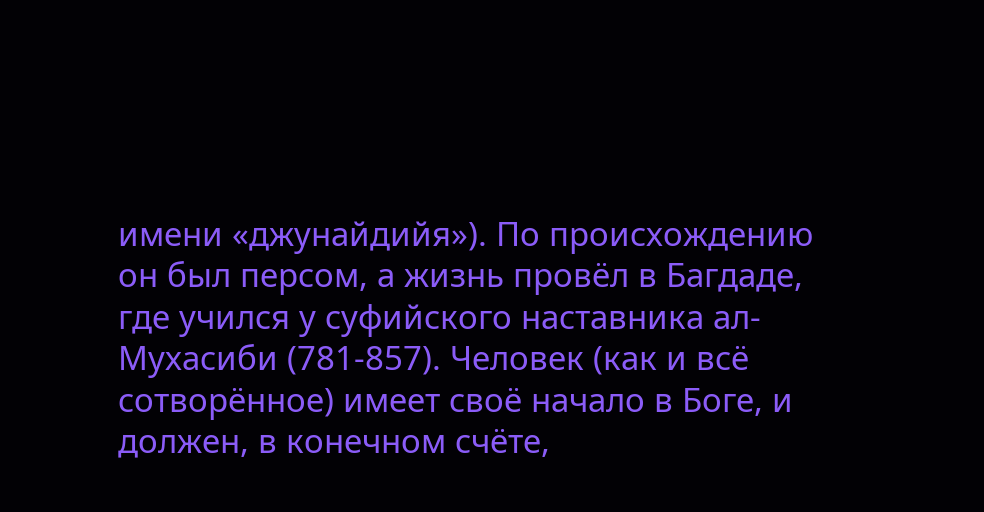имени «джунайдийя»). По происхождению он был персом, а жизнь провёл в Багдаде, где учился у суфийского наставника ал-Мухасиби (781-857). Человек (как и всё сотворённое) имеет своё начало в Боге, и должен, в конечном счёте,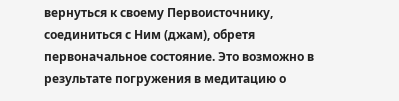вернуться к своему Первоисточнику, соединиться с Ним (джам), обретя первоначальное состояние. Это возможно в результате погружения в медитацию о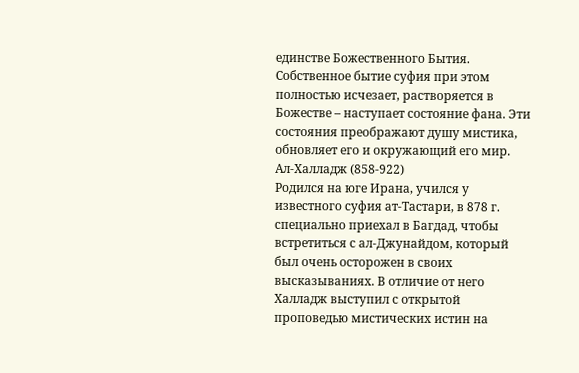единстве Божественного Бытия. Собственное бытие суфия при этом полностью исчезает, растворяется в Божестве – наступает состояние фана. Эти состояния преображают душу мистика, обновляет его и окружающий его мир.
Ал-Халладж (858-922)
Родился на юге Ирана, учился у известного суфия ат-Тастари, в 878 г. специально приехал в Багдад, чтобы встретиться с ал-Джунайдом, который был очень осторожен в своих высказываниях. В отличие от него Халладж выступил с открытой проповедью мистических истин на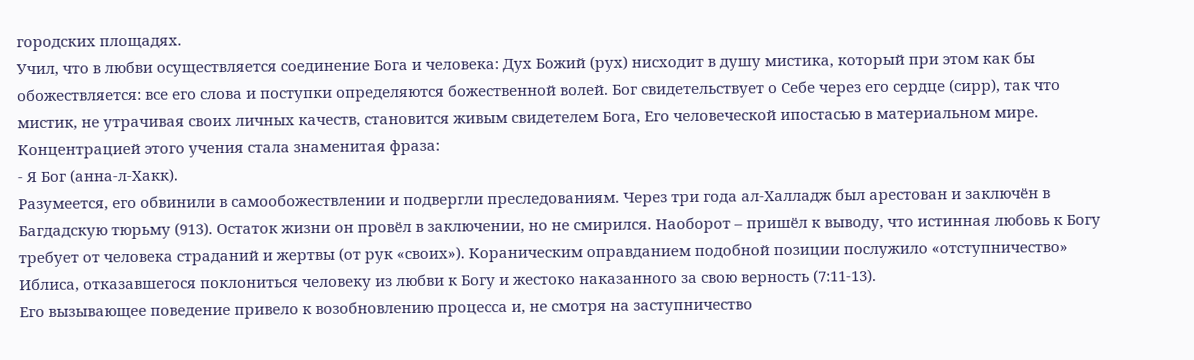городских площадях.
Учил, что в любви осуществляется соединение Бога и человека: Дух Божий (рух) нисходит в душу мистика, который при этом как бы обожествляется: все его слова и поступки определяются божественной волей. Бог свидетельствует о Себе через его сердце (сирр), так что мистик, не утрачивая своих личных качеств, становится живым свидетелем Бога, Его человеческой ипостасью в материальном мире. Концентрацией этого учения стала знаменитая фраза:
- Я Бог (анна-л-Хакк).
Разумеется, его обвинили в самообожествлении и подвергли преследованиям. Через три года ал-Халладж был арестован и заключён в Багдадскую тюрьму (913). Остаток жизни он провёл в заключении, но не смирился. Наоборот – пришёл к выводу, что истинная любовь к Богу требует от человека страданий и жертвы (от рук «своих»). Кораническим оправданием подобной позиции послужило «отступничество» Иблиса, отказавшегося поклониться человеку из любви к Богу и жестоко наказанного за свою верность (7:11-13).
Его вызывающее поведение привело к возобновлению процесса и, не смотря на заступничество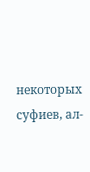некоторых суфиев, ал-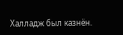Халладж был казнён.